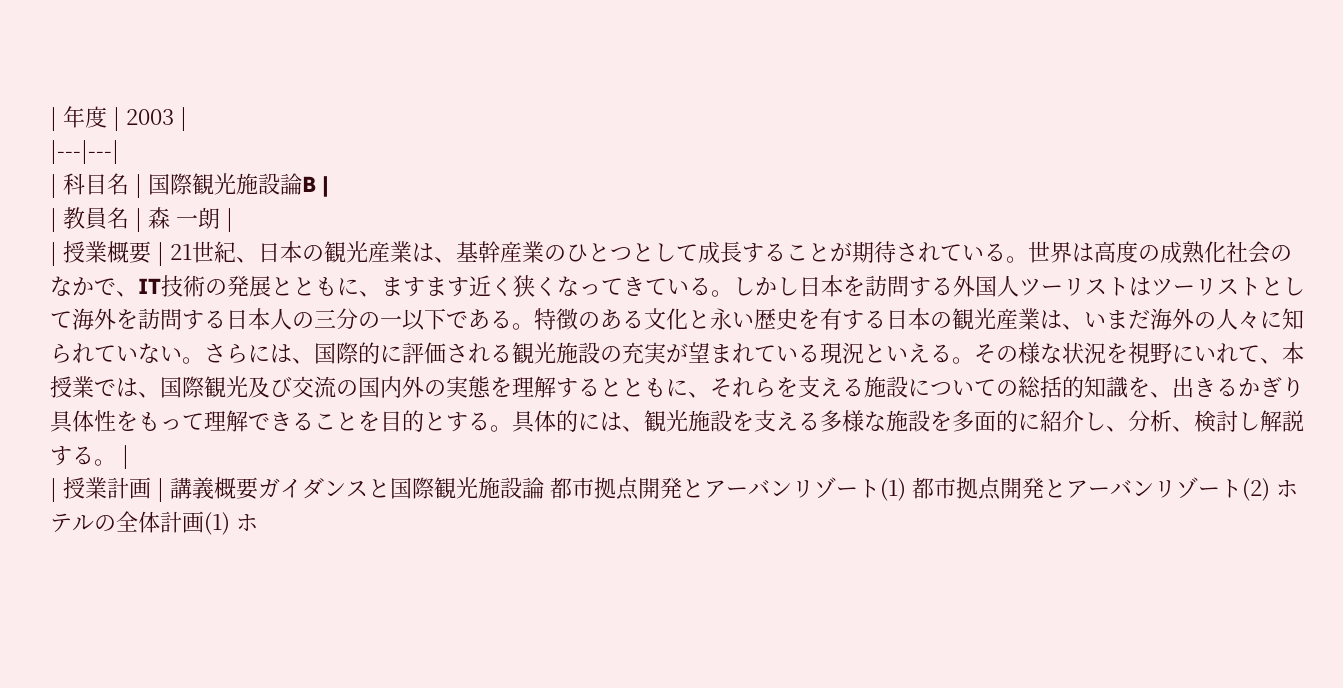| 年度 | 2003 |
|---|---|
| 科目名 | 国際観光施設論B |
| 教員名 | 森 一朗 |
| 授業概要 | 21世紀、日本の観光産業は、基幹産業のひとつとして成長することが期待されている。世界は高度の成熟化社会のなかで、IT技術の発展とともに、ますます近く狭くなってきている。しかし日本を訪問する外国人ツーリストはツーリストとして海外を訪問する日本人の三分の一以下である。特徴のある文化と永い歴史を有する日本の観光産業は、いまだ海外の人々に知られていない。さらには、国際的に評価される観光施設の充実が望まれている現況といえる。その様な状況を視野にいれて、本授業では、国際観光及び交流の国内外の実態を理解するとともに、それらを支える施設についての総括的知識を、出きるかぎり具体性をもって理解できることを目的とする。具体的には、観光施設を支える多様な施設を多面的に紹介し、分析、検討し解説する。 |
| 授業計画 | 講義概要ガイダンスと国際観光施設論 都市拠点開発とアーバンリゾート(1) 都市拠点開発とアーバンリゾート(2) ホテルの全体計画(1) ホ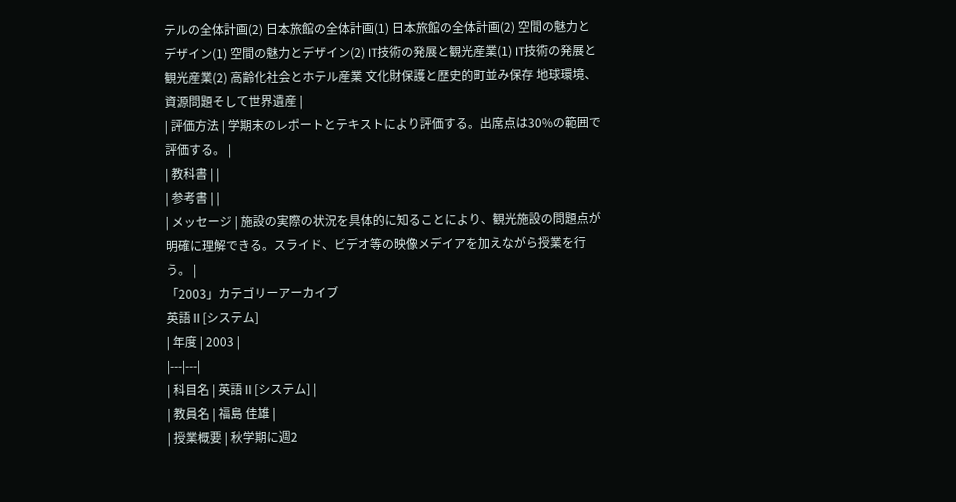テルの全体計画(2) 日本旅館の全体計画(1) 日本旅館の全体計画(2) 空間の魅力とデザイン(1) 空間の魅力とデザイン(2) IT技術の発展と観光産業(1) IT技術の発展と観光産業(2) 高齢化社会とホテル産業 文化財保護と歴史的町並み保存 地球環境、資源問題そして世界遺産 |
| 評価方法 | 学期末のレポートとテキストにより評価する。出席点は30%の範囲で評価する。 |
| 教科書 | |
| 参考書 | |
| メッセージ | 施設の実際の状況を具体的に知ることにより、観光施設の問題点が明確に理解できる。スライド、ビデオ等の映像メデイアを加えながら授業を行う。 |
「2003」カテゴリーアーカイブ
英語Ⅱ[システム]
| 年度 | 2003 |
|---|---|
| 科目名 | 英語Ⅱ[システム] |
| 教員名 | 福島 佳雄 |
| 授業概要 | 秋学期に週2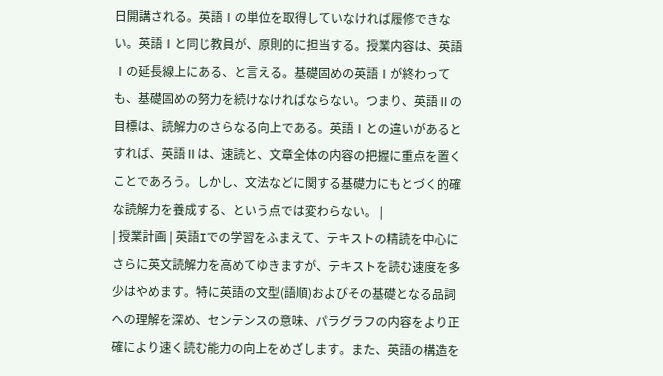日開講される。英語Ⅰの単位を取得していなければ履修できない。英語Ⅰと同じ教員が、原則的に担当する。授業内容は、英語Ⅰの延長線上にある、と言える。基礎固めの英語Ⅰが終わっても、基礎固めの努力を続けなければならない。つまり、英語Ⅱの目標は、読解力のさらなる向上である。英語Ⅰとの違いがあるとすれば、英語Ⅱは、速読と、文章全体の内容の把握に重点を置くことであろう。しかし、文法などに関する基礎力にもとづく的確な読解力を養成する、という点では変わらない。 |
| 授業計画 | 英語Iでの学習をふまえて、テキストの精読を中心にさらに英文読解力を高めてゆきますが、テキストを読む速度を多少はやめます。特に英語の文型(語順)およびその基礎となる品詞への理解を深め、センテンスの意味、パラグラフの内容をより正確により速く読む能力の向上をめざします。また、英語の構造を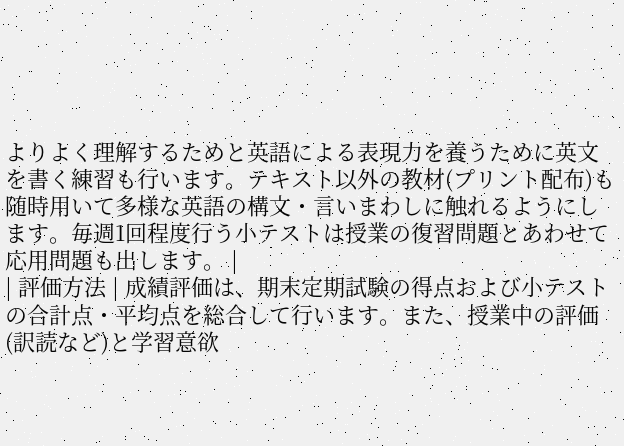よりよく理解するためと英語による表現力を養うために英文を書く練習も行います。テキスト以外の教材(プリント配布)も随時用いて多様な英語の構文・言いまわしに触れるようにします。毎週1回程度行う小テストは授業の復習問題とあわせて応用問題も出します。 |
| 評価方法 | 成績評価は、期末定期試験の得点および小テストの合計点・平均点を総合して行います。また、授業中の評価(訳読など)と学習意欲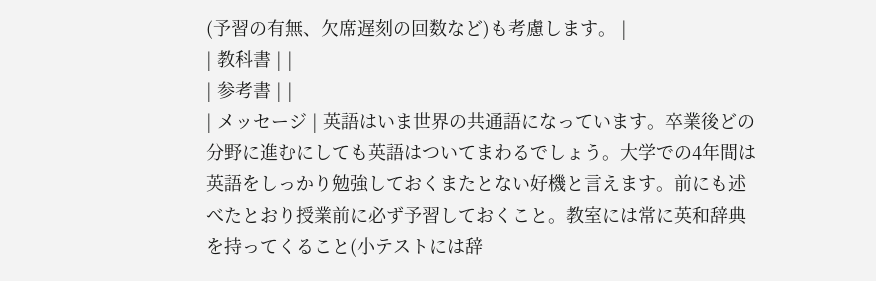(予習の有無、欠席遅刻の回数など)も考慮します。 |
| 教科書 | |
| 参考書 | |
| メッセージ | 英語はいま世界の共通語になっています。卒業後どの分野に進むにしても英語はついてまわるでしょう。大学での4年間は英語をしっかり勉強しておくまたとない好機と言えます。前にも述べたとおり授業前に必ず予習しておくこと。教室には常に英和辞典を持ってくること(小テストには辞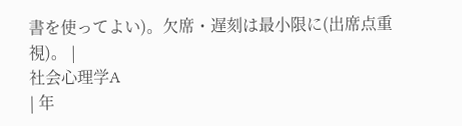書を使ってよい)。欠席・遅刻は最小限に(出席点重視)。 |
社会心理学A
| 年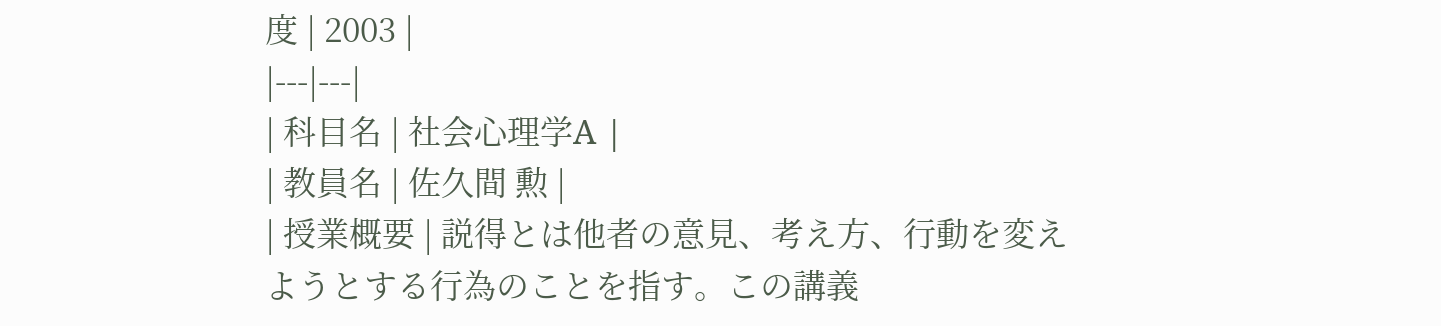度 | 2003 |
|---|---|
| 科目名 | 社会心理学A |
| 教員名 | 佐久間 勲 |
| 授業概要 | 説得とは他者の意見、考え方、行動を変えようとする行為のことを指す。この講義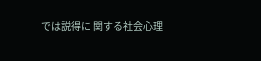では説得に 関する社会心理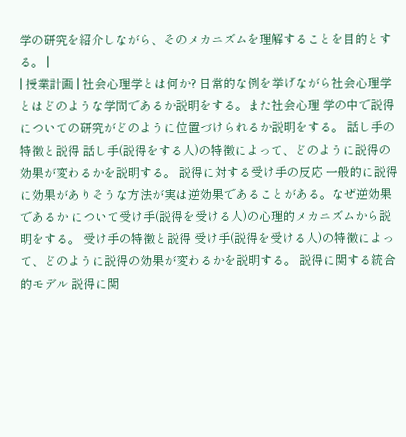学の研究を紹介しながら、そのメカニズムを理解することを目的とする。 |
| 授業計画 | 社会心理学とは何か? 日常的な例を挙げながら社会心理学とはどのような学問であるか説明をする。また社会心理 学の中で説得についての研究がどのように位置づけられるか説明をする。 話し手の特徴と説得 話し手(説得をする人)の特徴によって、どのように説得の効果が変わるかを説明する。 説得に対する受け手の反応 一般的に説得に効果がありそうな方法が実は逆効果であることがある。なぜ逆効果であるか について受け手(説得を受ける人)の心理的メカニズムから説明をする。 受け手の特徴と説得 受け手(説得を受ける人)の特徴によって、どのように説得の効果が変わるかを説明する。 説得に関する統合的モデル 説得に関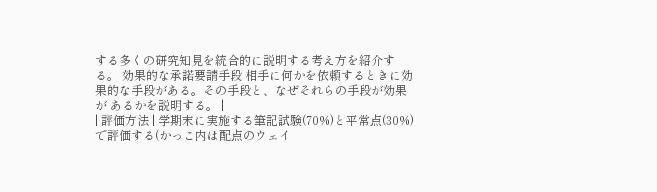する多くの研究知見を統合的に説明する考え方を紹介する。 効果的な承諾要請手段 相手に何かを依頼するときに効果的な手段がある。その手段と、なぜそれらの手段が効果が あるかを説明する。 |
| 評価方法 | 学期末に実施する筆記試験(70%)と平常点(30%)で評価する(かっこ内は配点のウェイ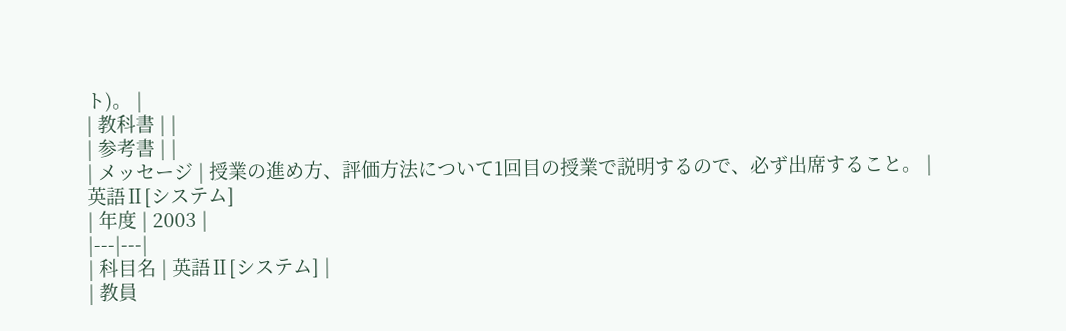ト)。 |
| 教科書 | |
| 参考書 | |
| メッセージ | 授業の進め方、評価方法について1回目の授業で説明するので、必ず出席すること。 |
英語Ⅱ[システム]
| 年度 | 2003 |
|---|---|
| 科目名 | 英語Ⅱ[システム] |
| 教員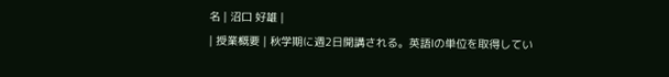名 | 沼口 好雄 |
| 授業概要 | 秋学期に週2日開講される。英語Ⅰの単位を取得してい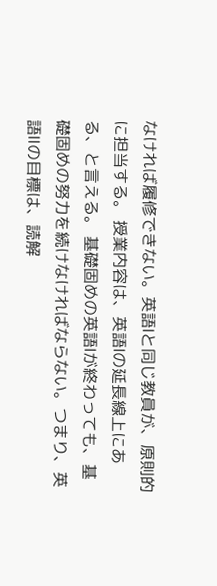なければ履修できない。英語Ⅰと同じ教員が、原則的に担当する。 授業内容は、英語Ⅰの延長線上にある、と言える。 基礎固めの英語Ⅰが終わっても、基礎固めの努力を続けなければならない。つまり、英語Ⅱの目標は、読解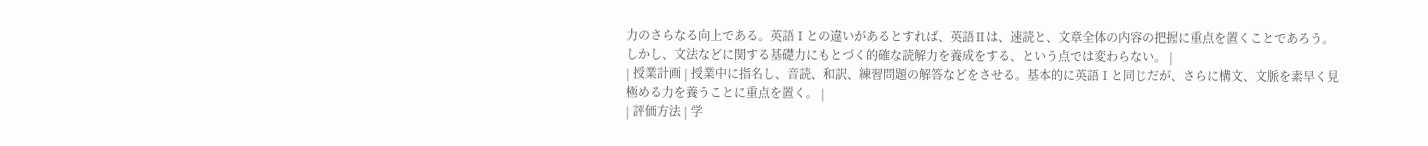力のさらなる向上である。英語Ⅰとの違いがあるとすれば、英語Ⅱは、速読と、文章全体の内容の把握に重点を置くことであろう。しかし、文法などに関する基礎力にもとづく的確な読解力を養成をする、という点では変わらない。 |
| 授業計画 | 授業中に指名し、音読、和訳、練習問題の解答などをさせる。基本的に英語Ⅰと同じだが、さらに構文、文脈を素早く見極める力を養うことに重点を置く。 |
| 評価方法 | 学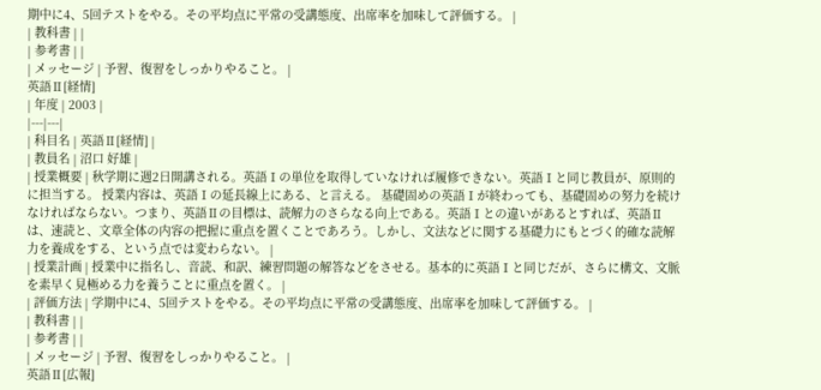期中に4、5回テストをやる。その平均点に平常の受講態度、出席率を加味して評価する。 |
| 教科書 | |
| 参考書 | |
| メッセージ | 予習、復習をしっかりやること。 |
英語Ⅱ[経情]
| 年度 | 2003 |
|---|---|
| 科目名 | 英語Ⅱ[経情] |
| 教員名 | 沼口 好雄 |
| 授業概要 | 秋学期に週2日開講される。英語Ⅰの単位を取得していなければ履修できない。英語Ⅰと同じ教員が、原則的に担当する。 授業内容は、英語Ⅰの延長線上にある、と言える。 基礎固めの英語Ⅰが終わっても、基礎固めの努力を続けなければならない。つまり、英語Ⅱの目標は、読解力のさらなる向上である。英語Ⅰとの違いがあるとすれば、英語Ⅱは、速読と、文章全体の内容の把握に重点を置くことであろう。しかし、文法などに関する基礎力にもとづく的確な読解力を養成をする、という点では変わらない。 |
| 授業計画 | 授業中に指名し、音読、和訳、練習問題の解答などをさせる。基本的に英語Ⅰと同じだが、さらに構文、文脈を素早く見極める力を養うことに重点を置く。 |
| 評価方法 | 学期中に4、5回テストをやる。その平均点に平常の受講態度、出席率を加味して評価する。 |
| 教科書 | |
| 参考書 | |
| メッセージ | 予習、復習をしっかりやること。 |
英語Ⅱ[広報]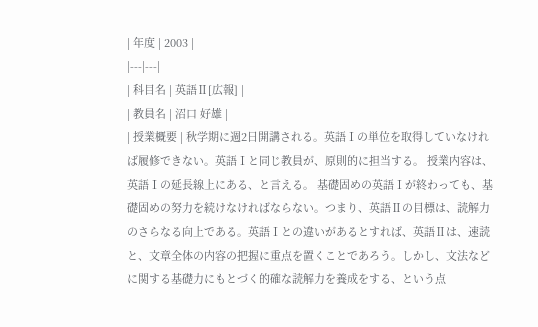| 年度 | 2003 |
|---|---|
| 科目名 | 英語Ⅱ[広報] |
| 教員名 | 沼口 好雄 |
| 授業概要 | 秋学期に週2日開講される。英語Ⅰの単位を取得していなければ履修できない。英語Ⅰと同じ教員が、原則的に担当する。 授業内容は、英語Ⅰの延長線上にある、と言える。 基礎固めの英語Ⅰが終わっても、基礎固めの努力を続けなければならない。つまり、英語Ⅱの目標は、読解力のさらなる向上である。英語Ⅰとの違いがあるとすれば、英語Ⅱは、速読と、文章全体の内容の把握に重点を置くことであろう。しかし、文法などに関する基礎力にもとづく的確な読解力を養成をする、という点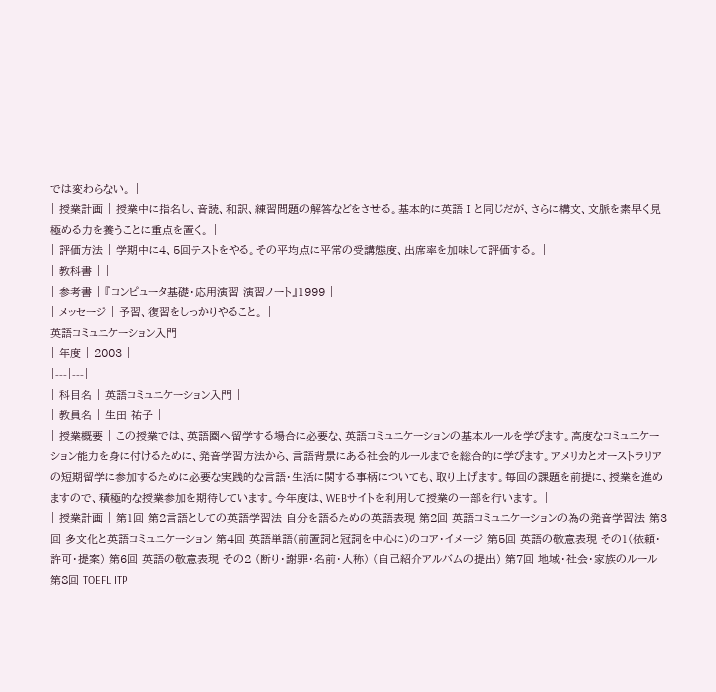では変わらない。 |
| 授業計画 | 授業中に指名し、音読、和訳、練習問題の解答などをさせる。基本的に英語Ⅰと同じだが、さらに構文、文脈を素早く見極める力を養うことに重点を置く。 |
| 評価方法 | 学期中に4、5回テストをやる。その平均点に平常の受講態度、出席率を加味して評価する。 |
| 教科書 | |
| 参考書 | 『コンピュータ基礎・応用演習 演習ノート』1999 |
| メッセージ | 予習、復習をしっかりやること。 |
英語コミュニケーション入門
| 年度 | 2003 |
|---|---|
| 科目名 | 英語コミュニケーション入門 |
| 教員名 | 生田 祐子 |
| 授業概要 | この授業では、英語圏へ留学する場合に必要な、英語コミュニケーションの基本ルールを学びます。高度なコミュニケーション能力を身に付けるために、発音学習方法から、言語背景にある社会的ルールまでを総合的に学びます。アメリカとオーストラリアの短期留学に参加するために必要な実践的な言語・生活に関する事柄についても、取り上げます。毎回の課題を前提に、授業を進めますので、積極的な授業参加を期待しています。今年度は、WEBサイトを利用して授業の一部を行います。 |
| 授業計画 | 第1回 第2言語としての英語学習法 自分を語るための英語表現 第2回 英語コミュニケーションの為の発音学習法 第3回 多文化と英語コミュニケーション 第4回 英語単語(前置詞と冠詞を中心に)のコア・イメージ 第5回 英語の敬意表現 その1(依頼・許可・提案) 第6回 英語の敬意表現 その2 (断り・謝罪・名前・人称) (自己紹介アルバムの提出) 第7回 地域・社会・家族のルール 第8回 TOEFL ITP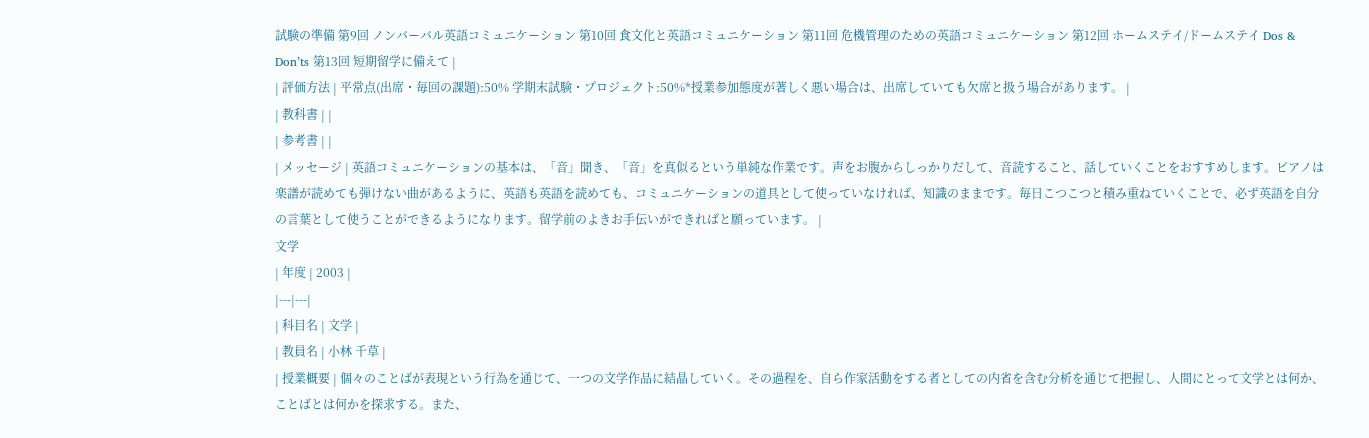試験の準備 第9回 ノンバーバル英語コミュニケーション 第10回 食文化と英語コミュニケーション 第11回 危機管理のための英語コミュニケーション 第12回 ホームステイ/ドームステイ Dos & Don’ts 第13回 短期留学に備えて |
| 評価方法 | 平常点(出席・毎回の課題):50% 学期末試験・プロジェクト:50%*授業参加態度が著しく悪い場合は、出席していても欠席と扱う場合があります。 |
| 教科書 | |
| 参考書 | |
| メッセージ | 英語コミュニケーションの基本は、「音」聞き、「音」を真似るという単純な作業です。声をお腹からしっかりだして、音読すること、話していくことをおすすめします。ピアノは楽譜が読めても弾けない曲があるように、英語も英語を読めても、コミュニケーションの道具として使っていなければ、知識のままです。毎日こつこつと積み重ねていくことで、必ず英語を自分の言葉として使うことができるようになります。留学前のよきお手伝いができればと願っています。 |
文学
| 年度 | 2003 |
|---|---|
| 科目名 | 文学 |
| 教員名 | 小林 千草 |
| 授業概要 | 個々のことばが表現という行為を通じて、一つの文学作品に結晶していく。その過程を、自ら作家活動をする者としての内省を含む分析を通じて把握し、人間にとって文学とは何か、ことばとは何かを探求する。また、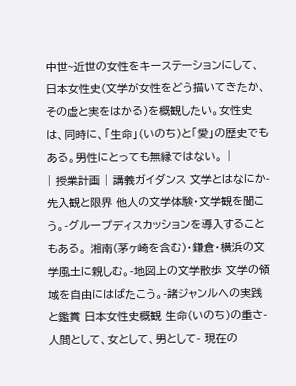中世~近世の女性をキーステーションにして、日本女性史(文学が女性をどう描いてきたか、その虚と実をはかる)を概観したい。女性史は、同時に、「生命」(いのち)と「愛」の歴史でもある。男性にとっても無縁ではない。 |
| 授業計画 | 講義ガイダンス 文学とはなにか-先入観と限界 他人の文学体験・文学観を聞こう。-グループディスカッションを導入することもある。 湘南(茅ヶ崎を含む)・鎌倉・横浜の文学風土に親しむ。-地図上の文学散歩 文学の領域を自由にはばたこう。-諸ジャンルへの実践と鑑賞 日本女性史概観 生命(いのち)の重さ-人間として、女として、男として- 現在の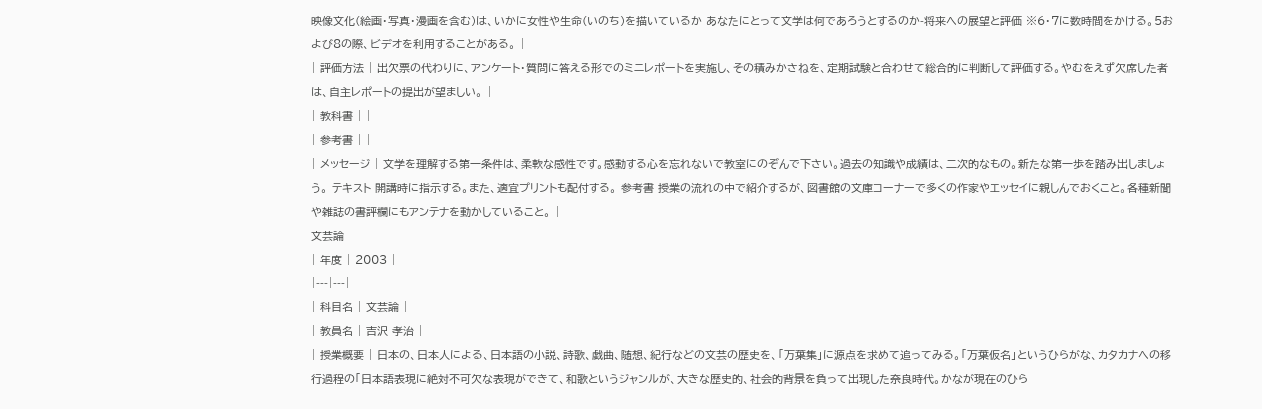映像文化(絵画・写真・漫画を含む)は、いかに女性や生命(いのち)を描いているか あなたにとって文学は何であろうとするのか-将来への展望と評価 ※6・7に数時間をかける。5および8の際、ビデオを利用することがある。 |
| 評価方法 | 出欠票の代わりに、アンケート・質問に答える形でのミニレポートを実施し、その積みかさねを、定期試験と合わせて総合的に判断して評価する。やむをえず欠席した者は、自主レポートの提出が望ましい。 |
| 教科書 | |
| 参考書 | |
| メッセージ | 文学を理解する第一条件は、柔軟な感性です。感動する心を忘れないで教室にのぞんで下さい。過去の知識や成績は、二次的なもの。新たな第一歩を踏み出しましょう。 テキスト 開講時に指示する。また、適宜プリントも配付する。 参考書 授業の流れの中で紹介するが、図書館の文庫コーナーで多くの作家やエッセイに親しんでおくこと。各種新聞や雑誌の書評欄にもアンテナを動かしていること。 |
文芸論
| 年度 | 2003 |
|---|---|
| 科目名 | 文芸論 |
| 教員名 | 吉沢 孝治 |
| 授業概要 | 日本の、日本人による、日本語の小説、詩歌、戯曲、随想、紀行などの文芸の歴史を、「万葉集」に源点を求めて追ってみる。「万葉仮名」というひらがな、カタカナへの移行過程の「日本語表現に絶対不可欠な表現ができて、和歌というジャンルが、大きな歴史的、社会的背景を負って出現した奈良時代。かなが現在のひら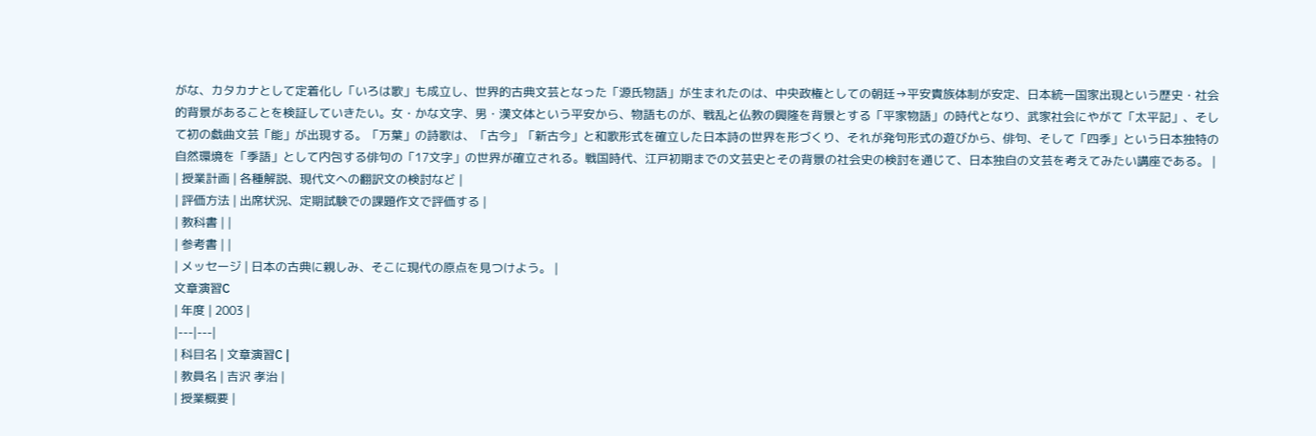がな、カタカナとして定着化し「いろは歌」も成立し、世界的古典文芸となった「源氏物語」が生まれたのは、中央政権としての朝廷→平安貴族体制が安定、日本統一国家出現という歴史・社会的背景があることを検証していきたい。女・かな文字、男・漢文体という平安から、物語ものが、戦乱と仏教の興隆を背景とする「平家物語」の時代となり、武家社会にやがて「太平記」、そして初の戯曲文芸「能」が出現する。「万葉」の詩歌は、「古今」「新古今」と和歌形式を確立した日本詩の世界を形づくり、それが発句形式の遊びから、俳句、そして「四季」という日本独特の自然環境を「季語」として内包する俳句の「17文字」の世界が確立される。戦国時代、江戸初期までの文芸史とその背景の社会史の検討を通じて、日本独自の文芸を考えてみたい講座である。 |
| 授業計画 | 各種解説、現代文への翻訳文の検討など |
| 評価方法 | 出席状況、定期試験での課題作文で評価する |
| 教科書 | |
| 参考書 | |
| メッセージ | 日本の古典に親しみ、そこに現代の原点を見つけよう。 |
文章演習C
| 年度 | 2003 |
|---|---|
| 科目名 | 文章演習C |
| 教員名 | 吉沢 孝治 |
| 授業概要 |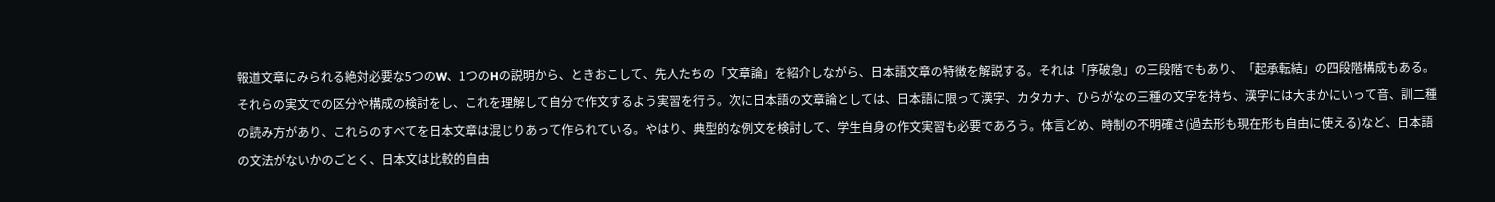報道文章にみられる絶対必要な5つのW、1つのHの説明から、ときおこして、先人たちの「文章論」を紹介しながら、日本語文章の特徴を解説する。それは「序破急」の三段階でもあり、「起承転結」の四段階構成もある。それらの実文での区分や構成の検討をし、これを理解して自分で作文するよう実習を行う。次に日本語の文章論としては、日本語に限って漢字、カタカナ、ひらがなの三種の文字を持ち、漢字には大まかにいって音、訓二種の読み方があり、これらのすべてを日本文章は混じりあって作られている。やはり、典型的な例文を検討して、学生自身の作文実習も必要であろう。体言どめ、時制の不明確さ(過去形も現在形も自由に使える)など、日本語の文法がないかのごとく、日本文は比較的自由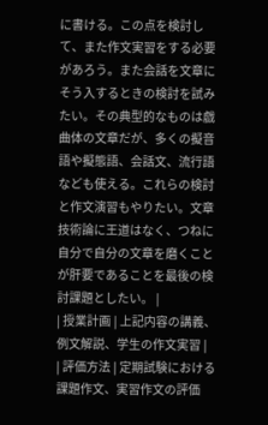に書ける。この点を検討して、また作文実習をする必要があろう。また会話を文章にそう入するときの検討を試みたい。その典型的なものは戯曲体の文章だが、多くの擬音語や擬態語、会話文、流行語なども使える。これらの検討と作文演習もやりたい。文章技術論に王道はなく、つねに自分で自分の文章を磨くことが肝要であることを最後の検討課題としたい。 |
| 授業計画 | 上記内容の講義、例文解説、学生の作文実習 |
| 評価方法 | 定期試験における課題作文、実習作文の評価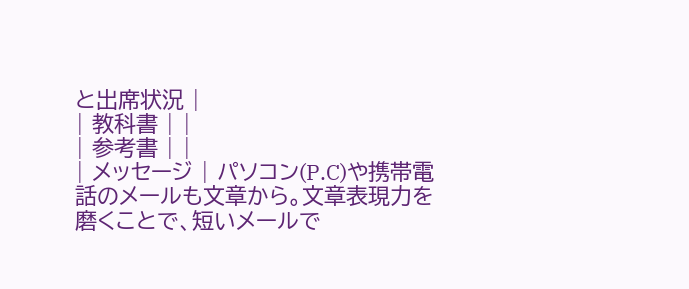と出席状況 |
| 教科書 | |
| 参考書 | |
| メッセージ | パソコン(P.C)や携帯電話のメールも文章から。文章表現力を磨くことで、短いメールで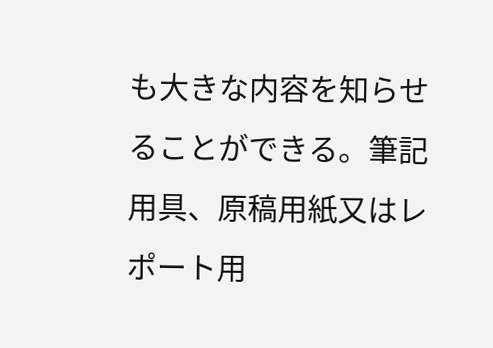も大きな内容を知らせることができる。筆記用具、原稿用紙又はレポート用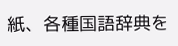紙、各種国語辞典を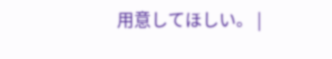用意してほしい。 |